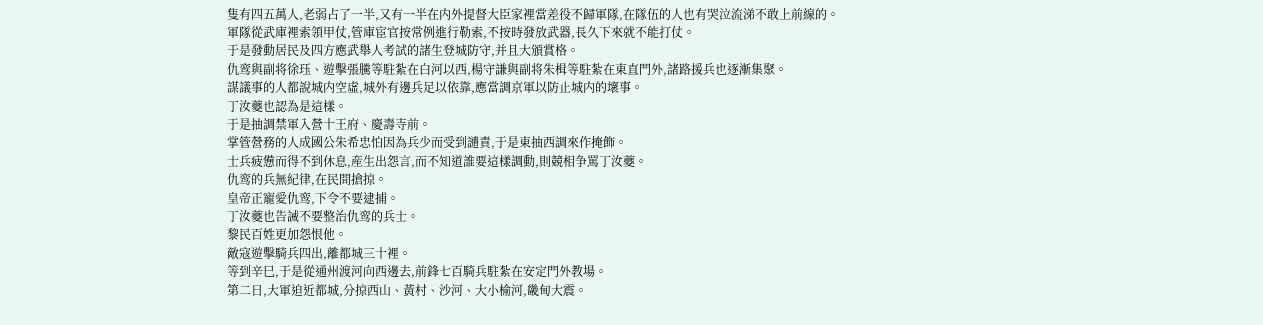隻有四五萬人,老弱占了一半,又有一半在内外提督大臣家裡當差役不歸軍隊,在隊伍的人也有哭泣流涕不敢上前線的。
軍隊從武庫裡索領甲仗,管庫宦官按常例進行勒索,不按時發放武器,長久下來就不能打仗。
于是發動居民及四方應武舉人考試的諸生登城防守,并且大頒賞格。
仇鸾與副将徐珏、遊擊張騰等駐紮在白河以西,楊守謙與副将朱楫等駐紮在東直門外,諸路援兵也逐漸集聚。
謀議事的人都說城内空虛,城外有邊兵足以依靠,應當調京軍以防止城内的壞事。
丁汝夔也認為是這樣。
于是抽調禁軍入營十王府、慶壽寺前。
掌管營務的人成國公朱希忠怕因為兵少而受到譴責,于是東抽西調來作掩飾。
士兵疲憊而得不到休息,産生出怨言,而不知道誰要這樣調動,則競相争罵丁汝夔。
仇鸾的兵無紀律,在民間搶掠。
皇帝正寵愛仇鸾,下令不要逮捕。
丁汝夔也告誡不要整治仇鸾的兵士。
黎民百姓更加怨恨他。
敵寇遊擊騎兵四出,離都城三十裡。
等到辛巳,于是從通州渡河向西邊去,前鋒七百騎兵駐紮在安定門外教場。
第二日,大軍迫近都城,分掠西山、黃村、沙河、大小榆河,畿甸大震。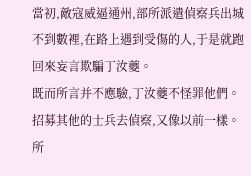當初,敵寇威逼通州,部所派遣偵察兵出城不到數裡,在路上遇到受傷的人,于是就跑回來妄言欺騙丁汝夔。
既而所言并不應驗,丁汝夔不怪罪他們。
招募其他的士兵去偵察,又像以前一樣。
所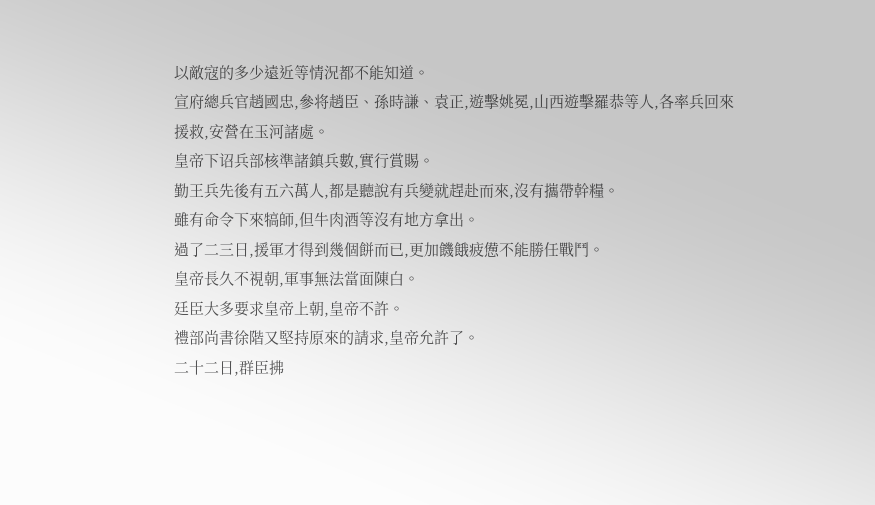以敵寇的多少遠近等情況都不能知道。
宣府總兵官趙國忠,參将趙臣、孫時謙、袁正,遊擊姚冕,山西遊擊羅恭等人,各率兵回來援救,安營在玉河諸處。
皇帝下诏兵部核準諸鎮兵數,實行賞賜。
勤王兵先後有五六萬人,都是聽說有兵變就趕赴而來,沒有攜帶幹糧。
雖有命令下來犒師,但牛肉酒等沒有地方拿出。
過了二三日,援軍才得到幾個餅而已,更加饑餓疲憊不能勝任戰鬥。
皇帝長久不視朝,軍事無法當面陳白。
廷臣大多要求皇帝上朝,皇帝不許。
禮部尚書徐階又堅持原來的請求,皇帝允許了。
二十二日,群臣拂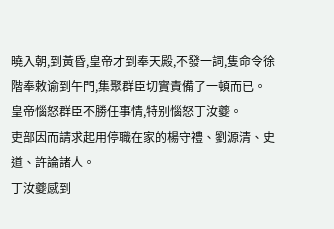曉入朝,到黃昏,皇帝才到奉天殿,不發一詞,隻命令徐階奉敕谕到午門,集聚群臣切實責備了一頓而已。
皇帝惱怒群臣不勝任事情,特别惱怒丁汝夔。
吏部因而請求起用停職在家的楊守禮、劉源清、史道、許論諸人。
丁汝夔感到